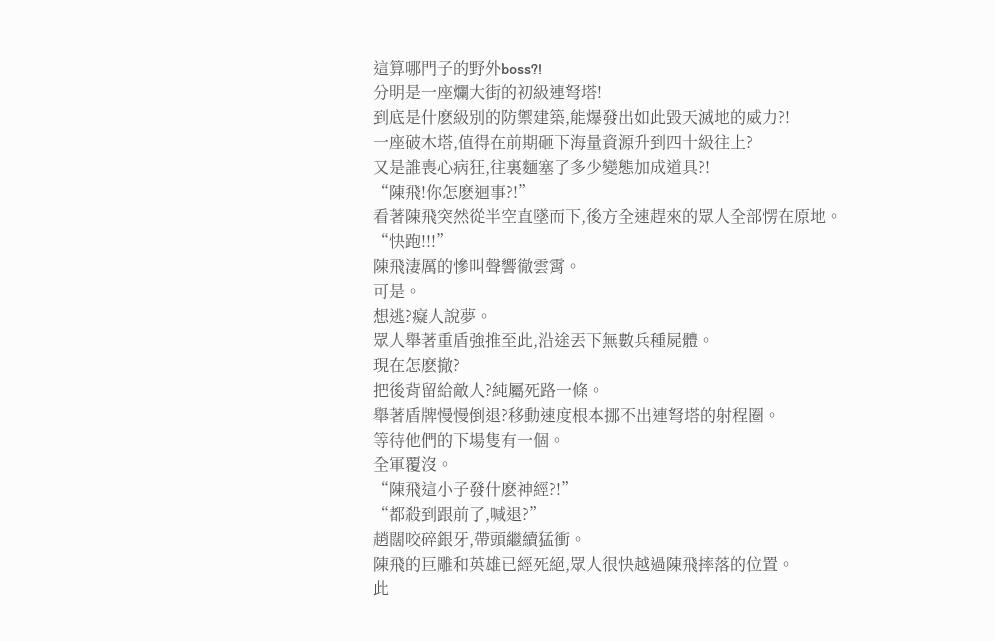這算哪門子的野外boss?!
分明是一座爛大街的初級連弩塔!
到底是什麽級別的防禦建築,能爆發出如此毀天滅地的威力?!
一座破木塔,值得在前期砸下海量資源升到四十級往上?
又是誰喪心病狂,往裏麵塞了多少變態加成道具?!
“陳飛!你怎麽迴事?!”
看著陳飛突然從半空直墜而下,後方全速趕來的眾人全部愣在原地。
“快跑!!!”
陳飛淒厲的慘叫聲響徹雲霄。
可是。
想逃?癡人說夢。
眾人舉著重盾強推至此,沿途丟下無數兵種屍體。
現在怎麽撤?
把後背留給敵人?純屬死路一條。
舉著盾牌慢慢倒退?移動速度根本挪不出連弩塔的射程圈。
等待他們的下場隻有一個。
全軍覆沒。
“陳飛這小子發什麽神經?!”
“都殺到跟前了,喊退?”
趙闊咬碎銀牙,帶頭繼續猛衝。
陳飛的巨雕和英雄已經死絕,眾人很快越過陳飛摔落的位置。
此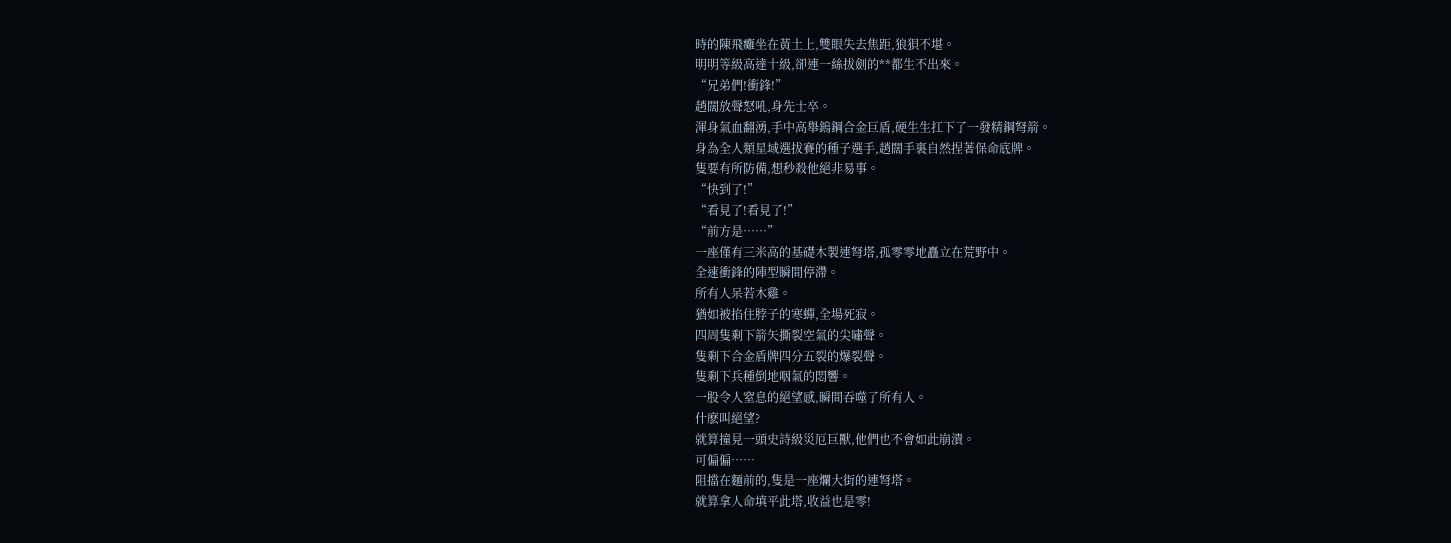時的陳飛癱坐在黃土上,雙眼失去焦距,狼狽不堪。
明明等級高達十級,卻連一絲拔劍的**都生不出來。
“兄弟們!衝鋒!”
趙闊放聲怒吼,身先士卒。
渾身氣血翻湧,手中高舉鎢鋼合金巨盾,硬生生扛下了一發精鋼弩箭。
身為全人類星域選拔賽的種子選手,趙闊手裏自然捏著保命底牌。
隻要有所防備,想秒殺他絕非易事。
“快到了!”
“看見了!看見了!”
“前方是……”
一座僅有三米高的基礎木製連弩塔,孤零零地矗立在荒野中。
全速衝鋒的陣型瞬間停滯。
所有人呆若木雞。
猶如被掐住脖子的寒蟬,全場死寂。
四周隻剩下箭矢撕裂空氣的尖嘯聲。
隻剩下合金盾牌四分五裂的爆裂聲。
隻剩下兵種倒地咽氣的悶響。
一股令人窒息的絕望感,瞬間吞噬了所有人。
什麽叫絕望?
就算撞見一頭史詩級災厄巨獸,他們也不會如此崩潰。
可偏偏……
阻擋在麵前的,隻是一座爛大街的連弩塔。
就算拿人命填平此塔,收益也是零!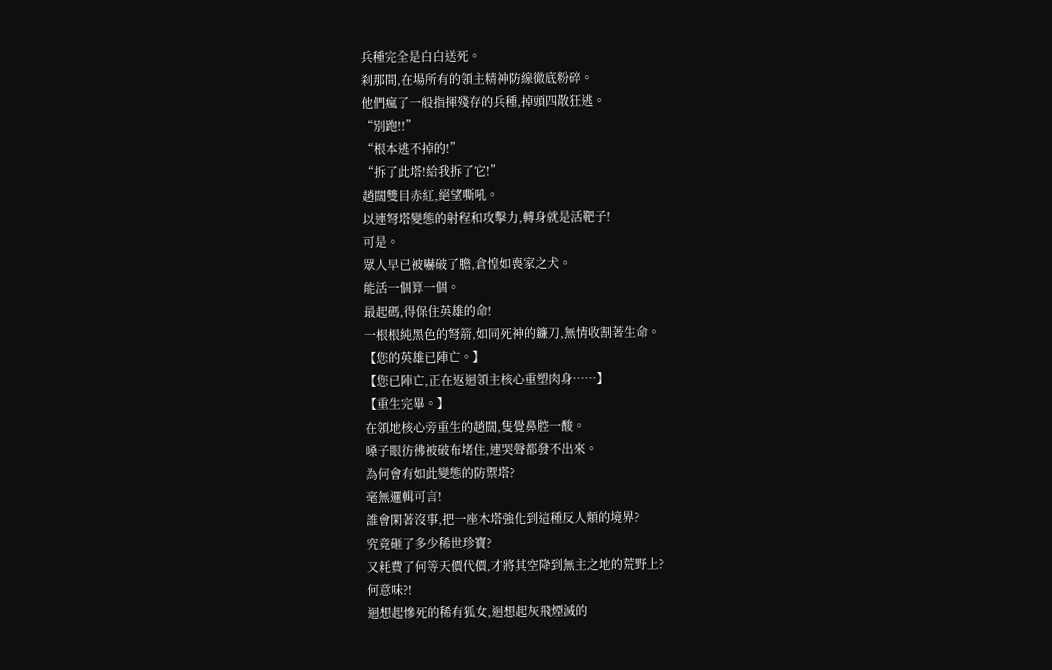兵種完全是白白送死。
刹那間,在場所有的領主精神防線徹底粉碎。
他們瘋了一般指揮殘存的兵種,掉頭四散狂逃。
“別跑!!”
“根本逃不掉的!”
“拆了此塔!給我拆了它!”
趙闊雙目赤紅,絕望嘶吼。
以連弩塔變態的射程和攻擊力,轉身就是活靶子!
可是。
眾人早已被嚇破了膽,倉惶如喪家之犬。
能活一個算一個。
最起碼,得保住英雄的命!
一根根純黑色的弩箭,如同死神的鐮刀,無情收割著生命。
【您的英雄已陣亡。】
【您已陣亡,正在返迴領主核心重塑肉身……】
【重生完畢。】
在領地核心旁重生的趙闊,隻覺鼻腔一酸。
嗓子眼彷彿被破布堵住,連哭聲都發不出來。
為何會有如此變態的防禦塔?
毫無邏輯可言!
誰會閑著沒事,把一座木塔強化到這種反人類的境界?
究竟砸了多少稀世珍寶?
又耗費了何等天價代價,才將其空降到無主之地的荒野上?
何意味?!
迴想起慘死的稀有狐女,迴想起灰飛煙滅的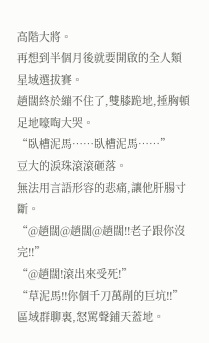高階大將。
再想到半個月後就要開啟的全人類星域選拔賽。
趙闊終於繃不住了,雙膝跪地,捶胸頓足地嚎啕大哭。
“臥槽泥馬……臥槽泥馬……”
豆大的淚珠滾滾砸落。
無法用言語形容的悲痛,讓他肝腸寸斷。
“@趙闊@趙闊@趙闊!!老子跟你沒完!!”
“@趙闊!滾出來受死!”
“草泥馬!!你個千刀萬剮的巨坑!!”
區域群聊裏,怒罵聲鋪天蓋地。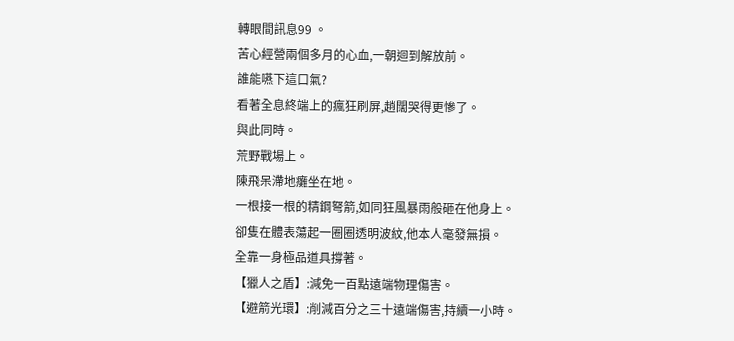轉眼間訊息99 。
苦心經營兩個多月的心血,一朝迴到解放前。
誰能嚥下這口氣?
看著全息終端上的瘋狂刷屏,趙闊哭得更慘了。
與此同時。
荒野戰場上。
陳飛呆滯地癱坐在地。
一根接一根的精鋼弩箭,如同狂風暴雨般砸在他身上。
卻隻在體表蕩起一圈圈透明波紋,他本人毫發無損。
全靠一身極品道具撐著。
【獵人之盾】:減免一百點遠端物理傷害。
【避箭光環】:削減百分之三十遠端傷害,持續一小時。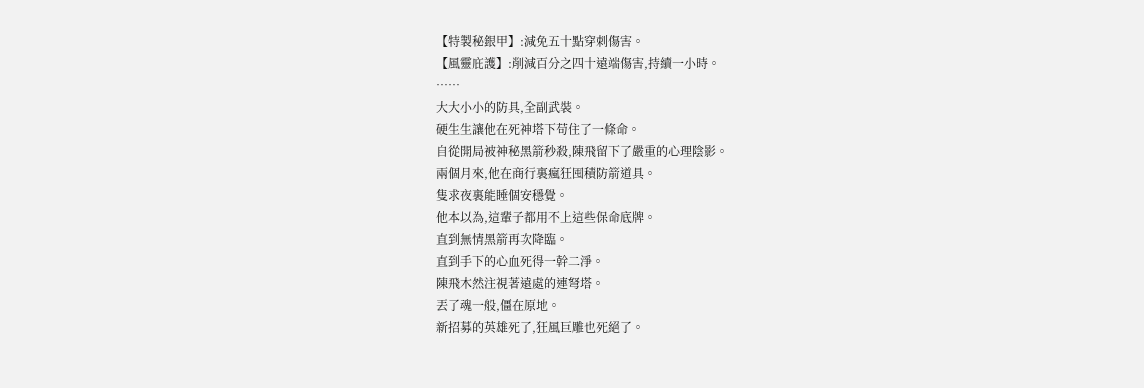【特製秘銀甲】:減免五十點穿刺傷害。
【風靈庇護】:削減百分之四十遠端傷害,持續一小時。
……
大大小小的防具,全副武裝。
硬生生讓他在死神塔下苟住了一條命。
自從開局被神秘黑箭秒殺,陳飛留下了嚴重的心理陰影。
兩個月來,他在商行裏瘋狂囤積防箭道具。
隻求夜裏能睡個安穩覺。
他本以為,這輩子都用不上這些保命底牌。
直到無情黑箭再次降臨。
直到手下的心血死得一幹二淨。
陳飛木然注視著遠處的連弩塔。
丟了魂一般,僵在原地。
新招募的英雄死了,狂風巨雕也死絕了。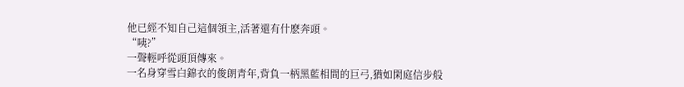他已經不知自己這個領主,活著還有什麽奔頭。
“咦?”
一聲輕呼從頭頂傳來。
一名身穿雪白錦衣的俊朗青年,背負一柄黑藍相間的巨弓,猶如閑庭信步般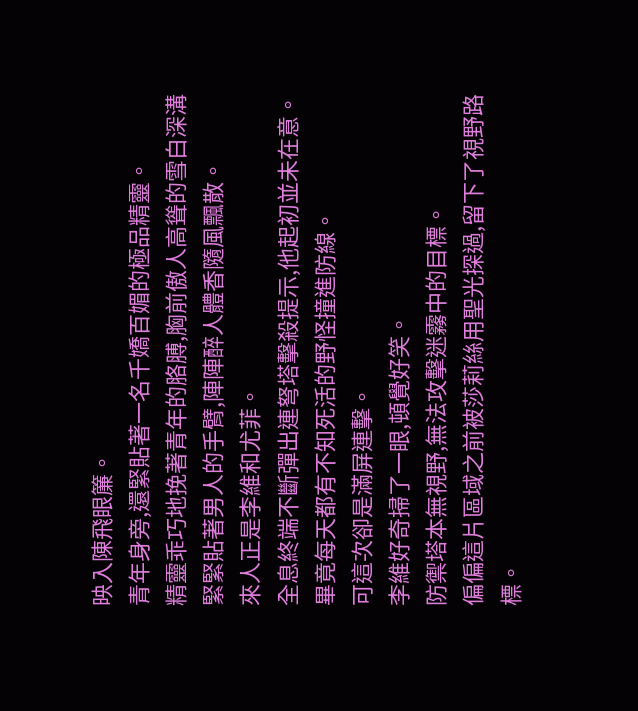映入陳飛眼簾。
青年身旁,還緊貼著一名千嬌百媚的極品精靈。
精靈乖巧地挽著青年的胳膊,胸前傲人高聳的雪白深溝緊緊貼著男人的手臂,陣陣醉人體香隨風飄散。
來人正是李維和尤菲。
全息終端不斷彈出連弩塔擊殺提示,他起初並未在意。
畢竟每天都有不知死活的野怪撞進防線。
可這次卻是滿屏連擊。
李維好奇掃了一眼,頓覺好笑。
防禦塔本無視野,無法攻擊迷霧中的目標。
偏偏這片區域之前被莎莉絲用聖光探過,留下了視野路標。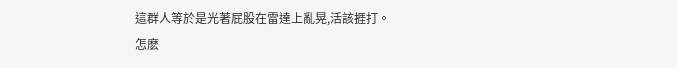這群人等於是光著屁股在雷達上亂晃,活該捱打。
怎麽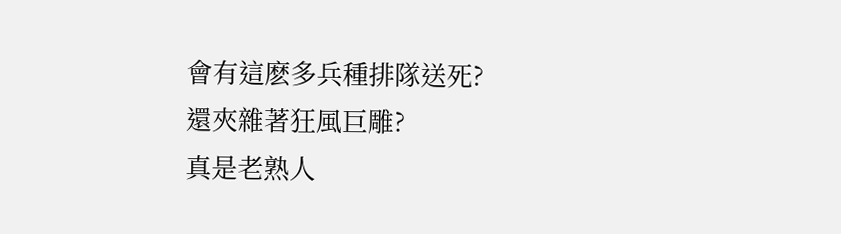會有這麽多兵種排隊送死?
還夾雜著狂風巨雕?
真是老熟人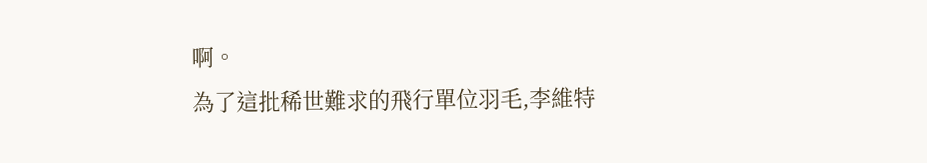啊。
為了這批稀世難求的飛行單位羽毛,李維特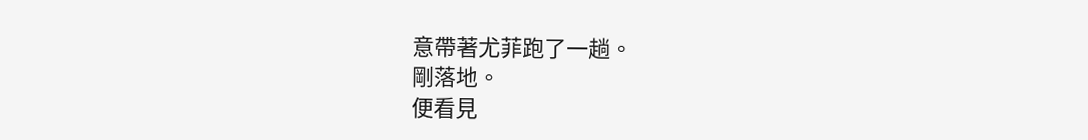意帶著尤菲跑了一趟。
剛落地。
便看見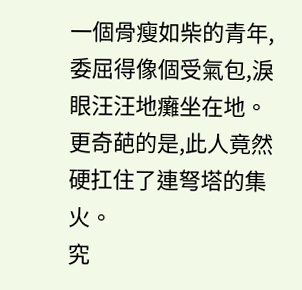一個骨瘦如柴的青年,委屈得像個受氣包,淚眼汪汪地癱坐在地。
更奇葩的是,此人竟然硬扛住了連弩塔的集火。
究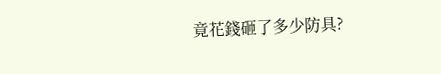竟花錢砸了多少防具?